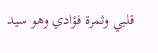قلبي وثمرة فؤادي وهو سيد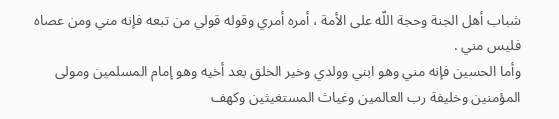شباب أهل الجنة وحجة اللّه على الأمة ، أمره أمري وقوله قولي من تبعه فإنه مني ومن عصاه فليس مني .
وأما الحسين فإنه مني وهو ابني وولدي وخير الخلق بعد أخيه وهو إمام المسلمين ومولى المؤمنين وخليفة رب العالمين وغياث المستغيثين وكهف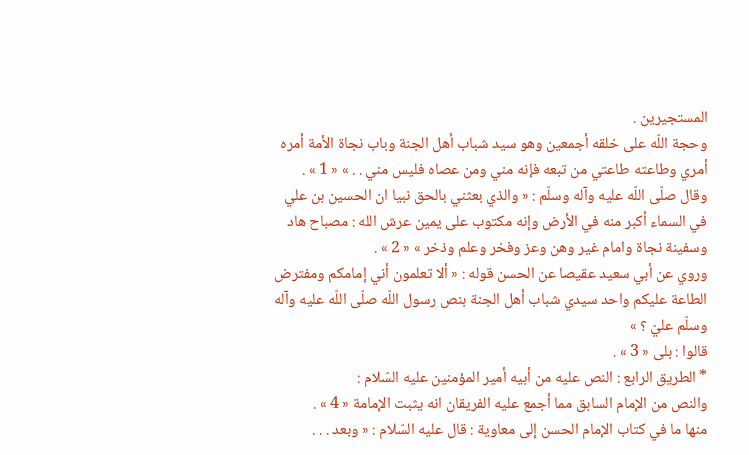المستجيرين .
وحجة اللّه على خلقه أجمعين وهو سيد شباب أهل الجنة وباب نجاة الأمة أمره أمري وطاعته طاعتي من تبعه فإنه مني ومن عصاه فليس مني . . » « 1 » .
وقال صلّى اللّه عليه وآله وسلّم : « والذي بعثني بالحق نبيا ان الحسين بن علي في السماء أكبر منه في الأرض وإنه مكتوب على يمين عرش الله : مصباح هاد وسفينة نجاة وامام غير وهن وعز وفخر وعلم وذخر » « 2 » .
وروي عن أبي سعيد عقيصا عن الحسن قوله : « ألا تعلمون أني إمامكم ومفترض الطاعة عليكم واحد سيدي شباب أهل الجنة بنص رسول اللّه صلّى اللّه عليه وآله وسلّم عليّ ؟ »
قالوا : بلى « 3 » .
* الطريق الرابع : النص عليه من أبيه أمير المؤمنين عليه السّلام :
والنص من الإمام السابق مما أجمع عليه الفريقان انه يثبت الإمامة « 4 » .
منها ما في كتاب الإمام الحسن إلى معاوية : قال عليه السّلام : « وبعد . . .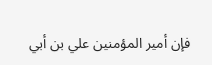فإن أمير المؤمنين علي بن أبي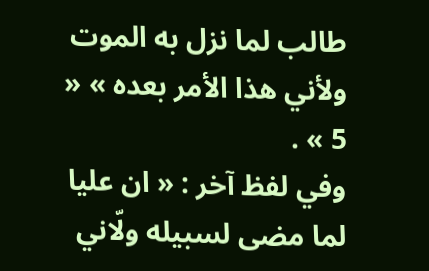طالب لما نزل به الموت ولأني هذا الأمر بعده » « 5 » .
وفي لفظ آخر : « ان عليا لما مضى لسبيله ولّاني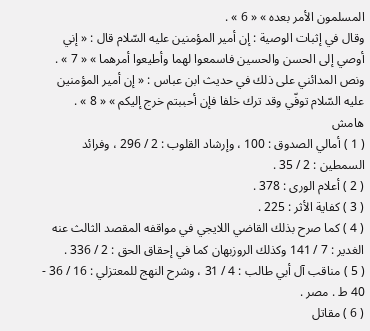المسلمون الأمر بعده » « 6 » .
وقال في إثبات الوصية : إن أمير المؤمنين عليه السّلام قال : « إني أوصي إلى الحسن والحسين فاسمعوا لهما وأطيعوا أمرهما » « 7 » .
ونص المدائني على ذلك في حديث ابن عباس : « إن أمير المؤمنين عليه السّلام توفّي وقد ترك خلفا فإن أحببتم خرج إليكم » « 8 » .
هامش
( 1 ) أمالي الصدوق : 100 ، وإرشاد القلوب : 2 / 296 ، وفرائد السمطين : 2 / 35 .
( 2 ) أعلام الورى : 378 .
( 3 ) كفاية الأثر : 225 .
( 4 ) كما صرح بذلك القاضي اللايجي في مواقفه المقصد الثالث عنه الغدير : 7 / 141 وكذلك الروزبهان كما في إحقاق الحق : 2 / 336 .
( 5 ) مناقب آل أبي طالب : 4 / 31 ، وشرح النهج للمعتزلي : 16 / 36 - 40 ط . مصر .
( 6 ) مقاتل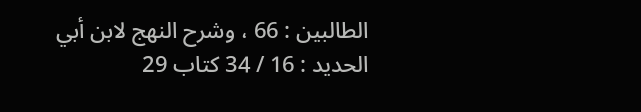الطالبين : 66 ، وشرح النهج لابن أبي الحديد : 16 / 34 كتاب 29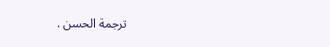ترجمة الحسن .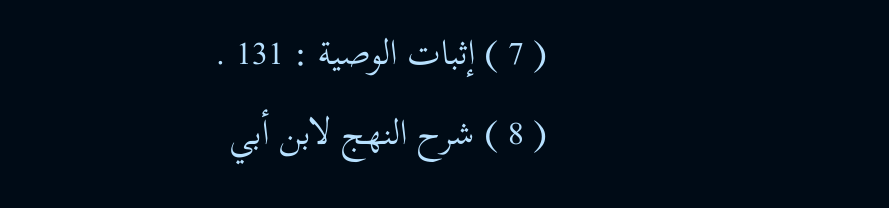( 7 ) إثبات الوصية : 131 .
( 8 ) شرح النهج لابن أبي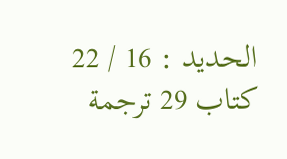الحديد : 16 / 22 كتاب 29 ترجمة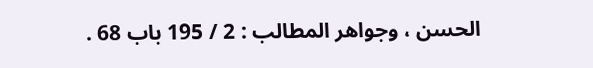الحسن ، وجواهر المطالب : 2 / 195 باب 68 .